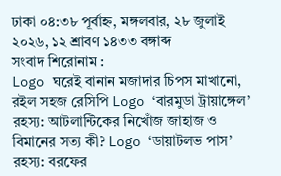ঢাকা ০৪:৩৮ পূর্বাহ্ন, মঙ্গলবার, ২৮ জুলাই ২০২৬, ১২ শ্রাবণ ১৪৩৩ বঙ্গাব্দ
সংবাদ শিরোনাম :
Logo ঘরেই বানান মজাদার চিপস মাখানো, রইল সহজ রেসিপি Logo ‘বারমুডা ট্রায়াঙ্গেল’ রহস্য: আটলান্টিকের নিখোঁজ জাহাজ ও বিমানের সত্য কী? Logo ‘ডায়াটলভ পাস’ রহস্য: বরফের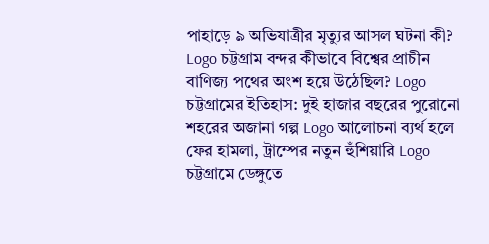পাহাড়ে ৯ অভিযাত্রীর মৃত্যুর আসল ঘটনা কী? Logo চট্টগ্রাম বন্দর কীভাবে বিশ্বের প্রাচীন বাণিজ্য পথের অংশ হয়ে উঠেছিল? Logo চট্টগ্রামের ইতিহাস: দুই হাজার বছরের পুরোনো শহরের অজানা গল্প Logo আলোচনা ব্যর্থ হলে ফের হামলা, ট্রাম্পের নতুন হুঁশিয়ারি Logo চট্টগ্রামে ডেঙ্গুতে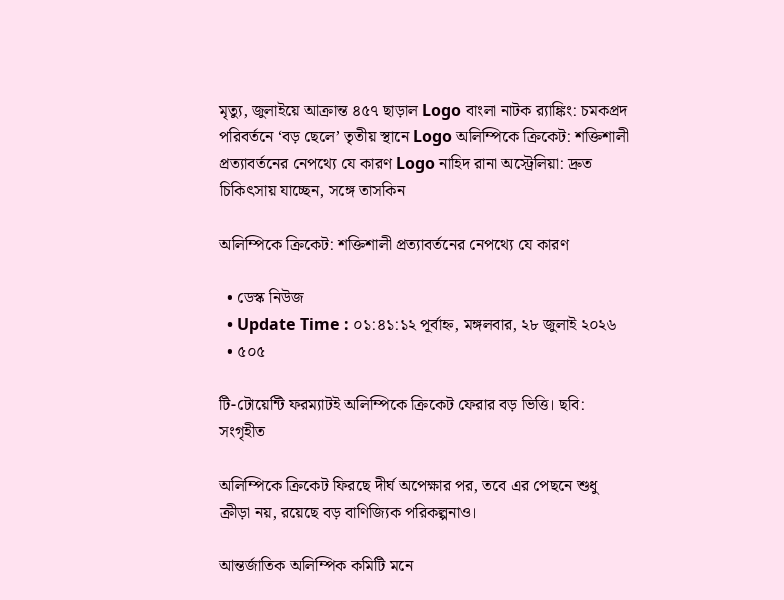মৃত্যু, জুলাইয়ে আক্রান্ত ৪৫৭ ছাড়াল Logo বাংলা নাটক র‍্যাঙ্কিং: চমকপ্রদ পরিবর্তনে ‘বড় ছেলে’ তৃতীয় স্থানে Logo অলিম্পিকে ক্রিকেট: শক্তিশালী প্রত্যাবর্তনের নেপথ্যে যে কারণ Logo নাহিদ রানা অস্ট্রেলিয়া: দ্রুত চিকিৎসায় যাচ্ছেন, সঙ্গে তাসকিন

অলিম্পিকে ক্রিকেট: শক্তিশালী প্রত্যাবর্তনের নেপথ্যে যে কারণ

  • ডেস্ক নিউজ
  • Update Time : ০১:৪১:১২ পূর্বাহ্ন, মঙ্গলবার, ২৮ জুলাই ২০২৬
  • ৫০৫

টি-টোয়েন্টি ফরম্যাটই অলিম্পিকে ক্রিকেট ফেরার বড় ভিত্তি। ছবি: সংগৃহীত

অলিম্পিকে ক্রিকেট ফিরছে দীর্ঘ অপেক্ষার পর, তবে এর পেছনে শুধু ক্রীড়া নয়, রয়েছে বড় বাণিজ্যিক পরিকল্পনাও।

আন্তর্জাতিক অলিম্পিক কমিটি মনে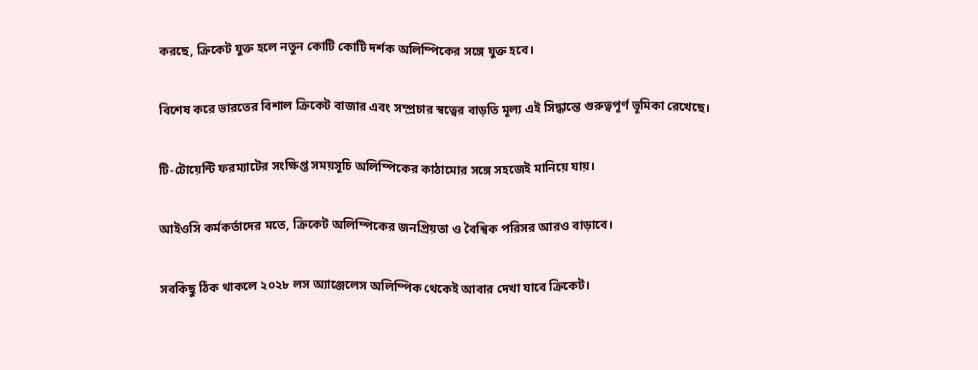করছে, ক্রিকেট যুক্ত হলে নতুন কোটি কোটি দর্শক অলিম্পিকের সঙ্গে যুক্ত হবে।

বিশেষ করে ভারতের বিশাল ক্রিকেট বাজার এবং সম্প্রচার স্বত্বের বাড়তি মূল্য এই সিদ্ধান্তে গুরুত্বপূর্ণ ভূমিকা রেখেছে।

টি-টোয়েন্টি ফরম্যাটের সংক্ষিপ্ত সময়সূচি অলিম্পিকের কাঠামোর সঙ্গে সহজেই মানিয়ে যায়।

আইওসি কর্মকর্তাদের মতে, ক্রিকেট অলিম্পিকের জনপ্রিয়তা ও বৈশ্বিক পরিসর আরও বাড়াবে।

সবকিছু ঠিক থাকলে ২০২৮ লস অ্যাঞ্জেলেস অলিম্পিক থেকেই আবার দেখা যাবে ক্রিকেট।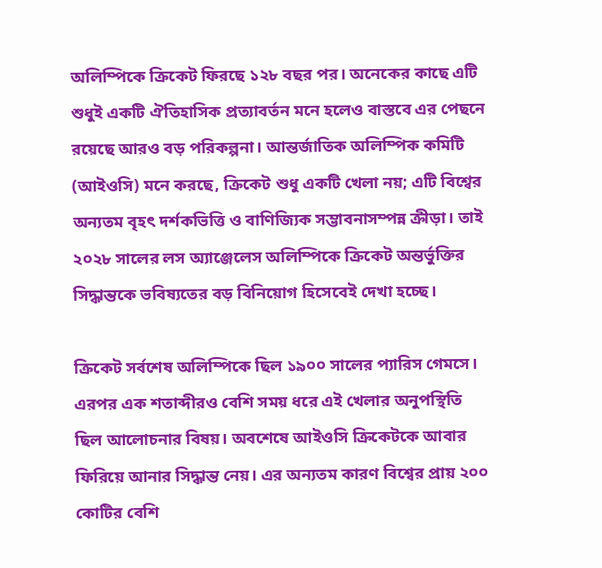অলিম্পিকে ক্রিকেট ফিরছে ১২৮ বছর পর। অনেকের কাছে এটি শুধুই একটি ঐতিহাসিক প্রত্যাবর্তন মনে হলেও বাস্তবে এর পেছনে রয়েছে আরও বড় পরিকল্পনা। আন্তর্জাতিক অলিম্পিক কমিটি (আইওসি) মনে করছে, ক্রিকেট শুধু একটি খেলা নয়; এটি বিশ্বের অন্যতম বৃহৎ দর্শকভিত্তি ও বাণিজ্যিক সম্ভাবনাসম্পন্ন ক্রীড়া। তাই ২০২৮ সালের লস অ্যাঞ্জেলেস অলিম্পিকে ক্রিকেট অন্তর্ভুক্তির সিদ্ধান্তকে ভবিষ্যতের বড় বিনিয়োগ হিসেবেই দেখা হচ্ছে।

ক্রিকেট সর্বশেষ অলিম্পিকে ছিল ১৯০০ সালের প্যারিস গেমসে। এরপর এক শতাব্দীরও বেশি সময় ধরে এই খেলার অনুপস্থিতি ছিল আলোচনার বিষয়। অবশেষে আইওসি ক্রিকেটকে আবার ফিরিয়ে আনার সিদ্ধান্ত নেয়। এর অন্যতম কারণ বিশ্বের প্রায় ২০০ কোটির বেশি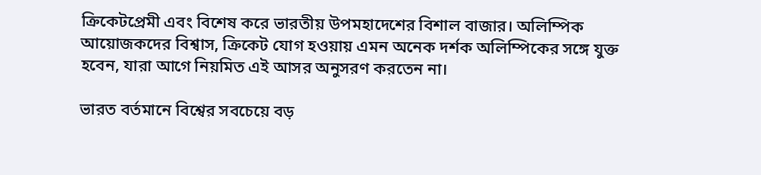ক্রিকেটপ্রেমী এবং বিশেষ করে ভারতীয় উপমহাদেশের বিশাল বাজার। অলিম্পিক আয়োজকদের বিশ্বাস, ক্রিকেট যোগ হওয়ায় এমন অনেক দর্শক অলিম্পিকের সঙ্গে যুক্ত হবেন, যারা আগে নিয়মিত এই আসর অনুসরণ করতেন না।

ভারত বর্তমানে বিশ্বের সবচেয়ে বড়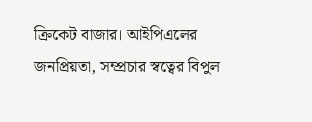ক্রিকেট বাজার। আইপিএলের জনপ্রিয়তা, সম্প্রচার স্বত্বের বিপুল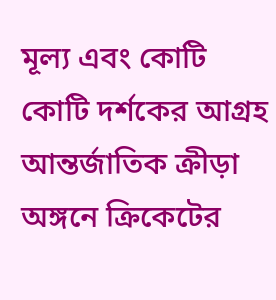মূল্য এবং কোটি কোটি দর্শকের আগ্রহ আন্তর্জাতিক ক্রীড়া অঙ্গনে ক্রিকেটের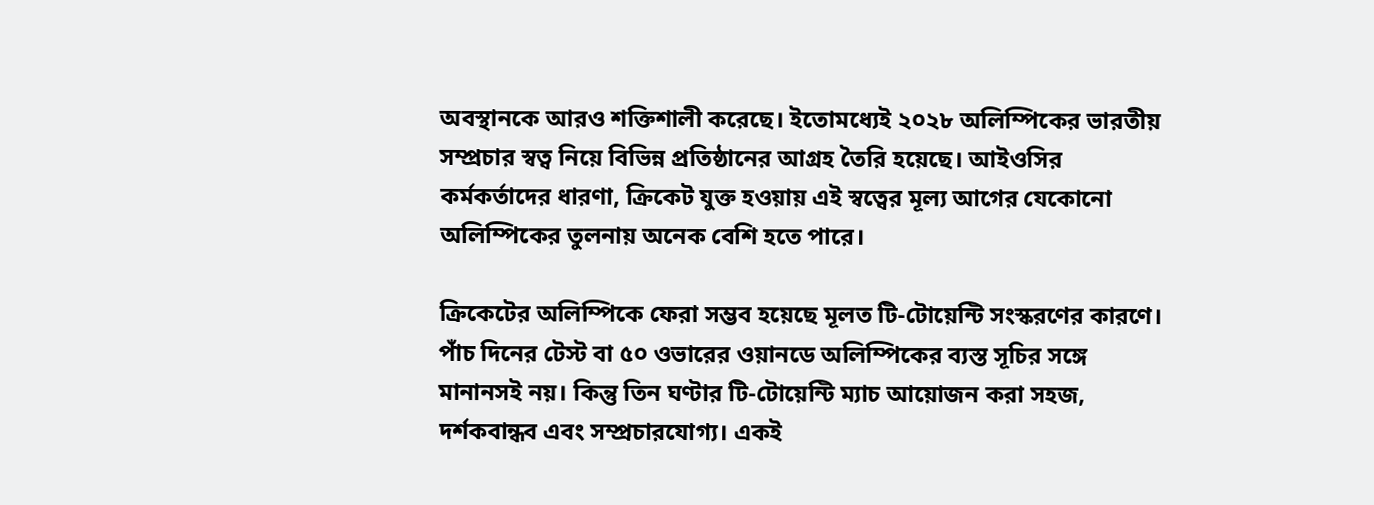অবস্থানকে আরও শক্তিশালী করেছে। ইতোমধ্যেই ২০২৮ অলিম্পিকের ভারতীয় সম্প্রচার স্বত্ব নিয়ে বিভিন্ন প্রতিষ্ঠানের আগ্রহ তৈরি হয়েছে। আইওসির কর্মকর্তাদের ধারণা, ক্রিকেট যুক্ত হওয়ায় এই স্বত্বের মূল্য আগের যেকোনো অলিম্পিকের তুলনায় অনেক বেশি হতে পারে।

ক্রিকেটের অলিম্পিকে ফেরা সম্ভব হয়েছে মূলত টি-টোয়েন্টি সংস্করণের কারণে। পাঁচ দিনের টেস্ট বা ৫০ ওভারের ওয়ানডে অলিম্পিকের ব্যস্ত সূচির সঙ্গে মানানসই নয়। কিন্তু তিন ঘণ্টার টি-টোয়েন্টি ম্যাচ আয়োজন করা সহজ, দর্শকবান্ধব এবং সম্প্রচারযোগ্য। একই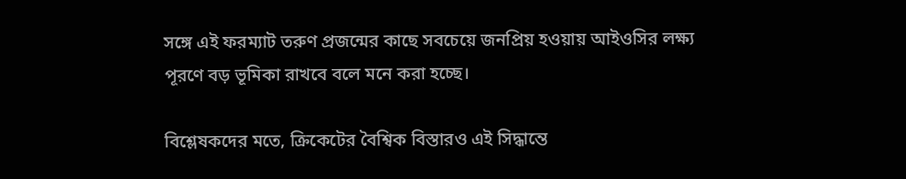সঙ্গে এই ফরম্যাট তরুণ প্রজন্মের কাছে সবচেয়ে জনপ্রিয় হওয়ায় আইওসির লক্ষ্য পূরণে বড় ভূমিকা রাখবে বলে মনে করা হচ্ছে।

বিশ্লেষকদের মতে, ক্রিকেটের বৈশ্বিক বিস্তারও এই সিদ্ধান্তে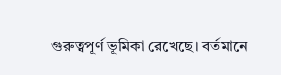গুরুত্বপূর্ণ ভূমিকা রেখেছে। বর্তমানে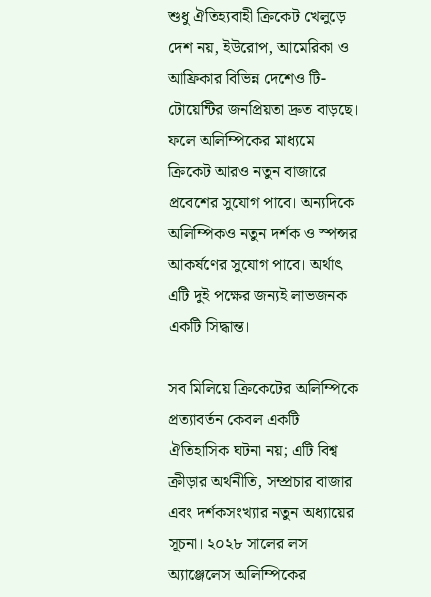শুধু ঐতিহ্যবাহী ক্রিকেট খেলুড়ে দেশ নয়, ইউরোপ, আমেরিকা ও আফ্রিকার বিভিন্ন দেশেও টি-টোয়েন্টির জনপ্রিয়তা দ্রুত বাড়ছে। ফলে অলিম্পিকের মাধ্যমে ক্রিকেট আরও নতুন বাজারে প্রবেশের সুযোগ পাবে। অন্যদিকে অলিম্পিকও নতুন দর্শক ও স্পন্সর আকর্ষণের সুযোগ পাবে। অর্থাৎ এটি দুই পক্ষের জন্যই লাভজনক একটি সিদ্ধান্ত।

সব মিলিয়ে ক্রিকেটের অলিম্পিকে প্রত্যাবর্তন কেবল একটি ঐতিহাসিক ঘটনা নয়; এটি বিশ্ব ক্রীড়ার অর্থনীতি, সম্প্রচার বাজার এবং দর্শকসংখ্যার নতুন অধ্যায়ের সূচনা। ২০২৮ সালের লস অ্যাঞ্জেলেস অলিম্পিকের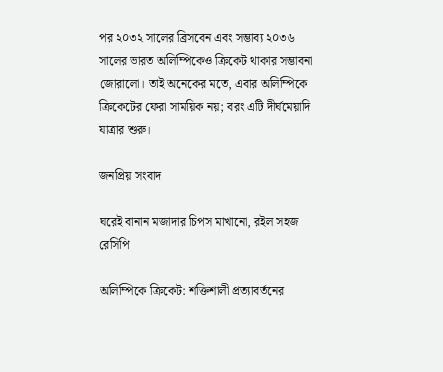পর ২০৩২ সালের ব্রিসবেন এবং সম্ভাব্য ২০৩৬ সালের ভারত অলিম্পিকেও ক্রিকেট থাকার সম্ভাবনা জোরালো। তাই অনেকের মতে, এবার অলিম্পিকে ক্রিকেটের ফেরা সাময়িক নয়; বরং এটি দীর্ঘমেয়াদি যাত্রার শুরু।

জনপ্রিয় সংবাদ

ঘরেই বানান মজাদার চিপস মাখানো, রইল সহজ রেসিপি

অলিম্পিকে ক্রিকেট: শক্তিশালী প্রত্যাবর্তনের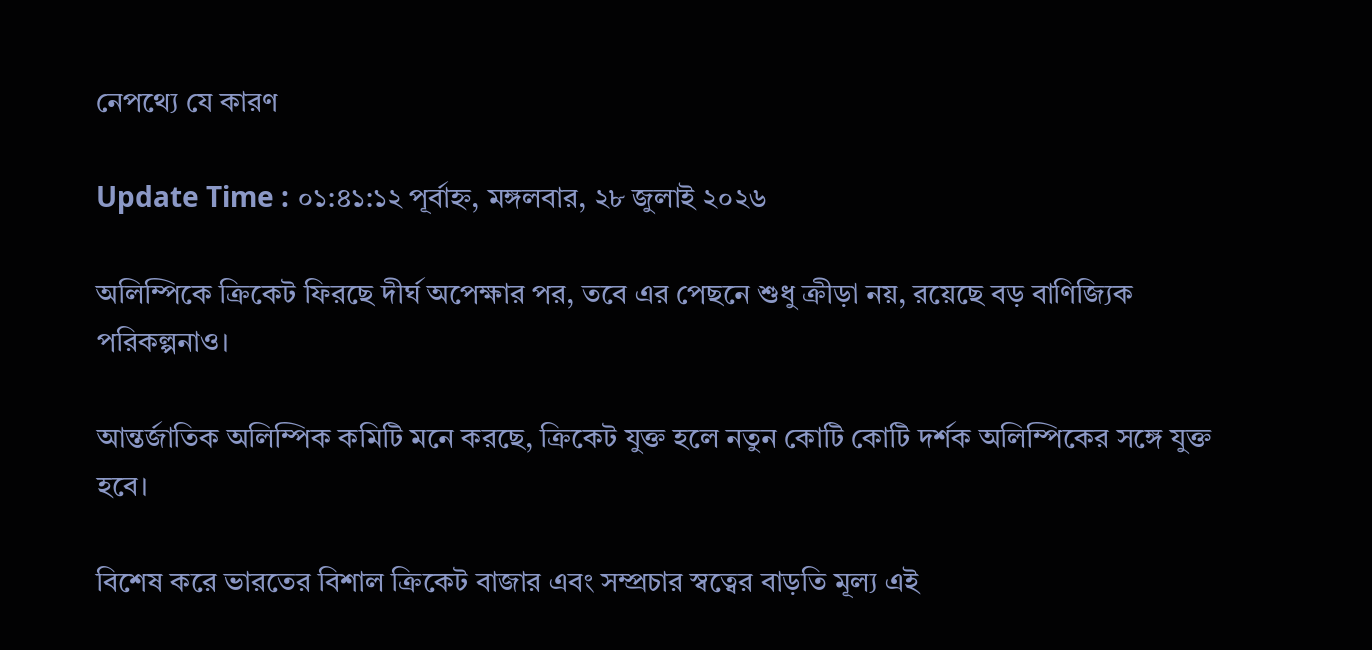নেপথ্যে যে কারণ

Update Time : ০১:৪১:১২ পূর্বাহ্ন, মঙ্গলবার, ২৮ জুলাই ২০২৬

অলিম্পিকে ক্রিকেট ফিরছে দীর্ঘ অপেক্ষার পর, তবে এর পেছনে শুধু ক্রীড়া নয়, রয়েছে বড় বাণিজ্যিক পরিকল্পনাও।

আন্তর্জাতিক অলিম্পিক কমিটি মনে করছে, ক্রিকেট যুক্ত হলে নতুন কোটি কোটি দর্শক অলিম্পিকের সঙ্গে যুক্ত হবে।

বিশেষ করে ভারতের বিশাল ক্রিকেট বাজার এবং সম্প্রচার স্বত্বের বাড়তি মূল্য এই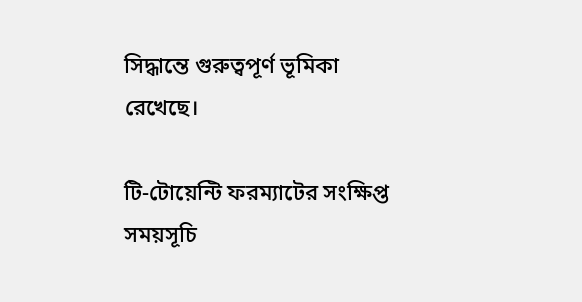সিদ্ধান্তে গুরুত্বপূর্ণ ভূমিকা রেখেছে।

টি-টোয়েন্টি ফরম্যাটের সংক্ষিপ্ত সময়সূচি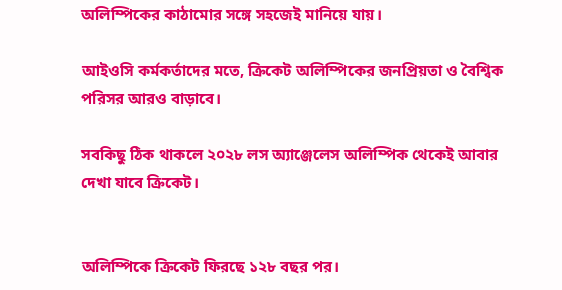অলিম্পিকের কাঠামোর সঙ্গে সহজেই মানিয়ে যায়।

আইওসি কর্মকর্তাদের মতে, ক্রিকেট অলিম্পিকের জনপ্রিয়তা ও বৈশ্বিক পরিসর আরও বাড়াবে।

সবকিছু ঠিক থাকলে ২০২৮ লস অ্যাঞ্জেলেস অলিম্পিক থেকেই আবার দেখা যাবে ক্রিকেট।


অলিম্পিকে ক্রিকেট ফিরছে ১২৮ বছর পর।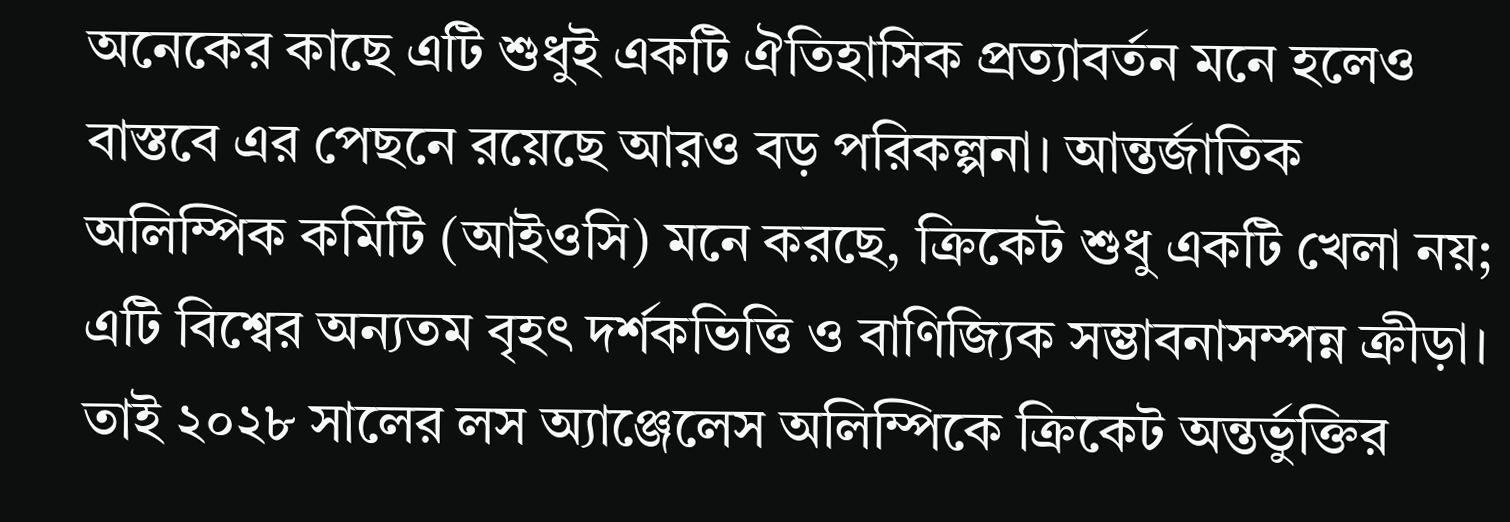অনেকের কাছে এটি শুধুই একটি ঐতিহাসিক প্রত্যাবর্তন মনে হলেও বাস্তবে এর পেছনে রয়েছে আরও বড় পরিকল্পনা। আন্তর্জাতিক অলিম্পিক কমিটি (আইওসি) মনে করছে, ক্রিকেট শুধু একটি খেলা নয়; এটি বিশ্বের অন্যতম বৃহৎ দর্শকভিত্তি ও বাণিজ্যিক সম্ভাবনাসম্পন্ন ক্রীড়া। তাই ২০২৮ সালের লস অ্যাঞ্জেলেস অলিম্পিকে ক্রিকেট অন্তর্ভুক্তির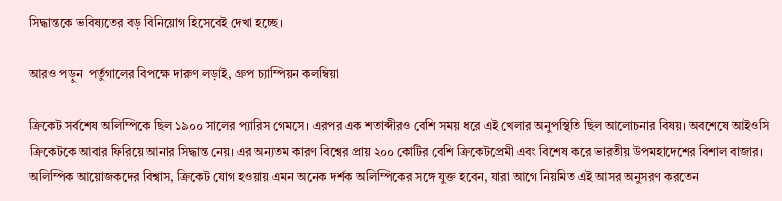সিদ্ধান্তকে ভবিষ্যতের বড় বিনিয়োগ হিসেবেই দেখা হচ্ছে।

আরও পড়ুন  পর্তুগালের বিপক্ষে দারুণ লড়াই, গ্রুপ চ্যাম্পিয়ন কলম্বিয়া

ক্রিকেট সর্বশেষ অলিম্পিকে ছিল ১৯০০ সালের প্যারিস গেমসে। এরপর এক শতাব্দীরও বেশি সময় ধরে এই খেলার অনুপস্থিতি ছিল আলোচনার বিষয়। অবশেষে আইওসি ক্রিকেটকে আবার ফিরিয়ে আনার সিদ্ধান্ত নেয়। এর অন্যতম কারণ বিশ্বের প্রায় ২০০ কোটির বেশি ক্রিকেটপ্রেমী এবং বিশেষ করে ভারতীয় উপমহাদেশের বিশাল বাজার। অলিম্পিক আয়োজকদের বিশ্বাস, ক্রিকেট যোগ হওয়ায় এমন অনেক দর্শক অলিম্পিকের সঙ্গে যুক্ত হবেন, যারা আগে নিয়মিত এই আসর অনুসরণ করতেন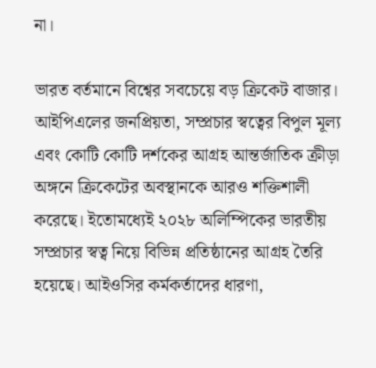না।

ভারত বর্তমানে বিশ্বের সবচেয়ে বড় ক্রিকেট বাজার। আইপিএলের জনপ্রিয়তা, সম্প্রচার স্বত্বের বিপুল মূল্য এবং কোটি কোটি দর্শকের আগ্রহ আন্তর্জাতিক ক্রীড়া অঙ্গনে ক্রিকেটের অবস্থানকে আরও শক্তিশালী করেছে। ইতোমধ্যেই ২০২৮ অলিম্পিকের ভারতীয় সম্প্রচার স্বত্ব নিয়ে বিভিন্ন প্রতিষ্ঠানের আগ্রহ তৈরি হয়েছে। আইওসির কর্মকর্তাদের ধারণা,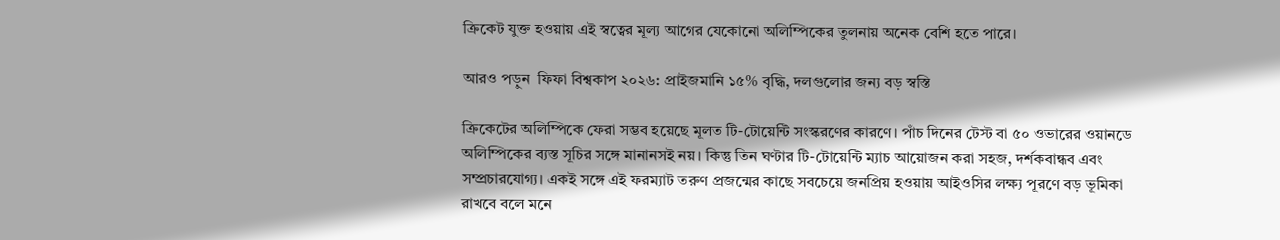ক্রিকেট যুক্ত হওয়ায় এই স্বত্বের মূল্য আগের যেকোনো অলিম্পিকের তুলনায় অনেক বেশি হতে পারে।

আরও পড়ুন  ফিফা বিশ্বকাপ ২০২৬: প্রাইজমানি ১৫% বৃদ্ধি, দলগুলোর জন্য বড় স্বস্তি

ক্রিকেটের অলিম্পিকে ফেরা সম্ভব হয়েছে মূলত টি-টোয়েন্টি সংস্করণের কারণে। পাঁচ দিনের টেস্ট বা ৫০ ওভারের ওয়ানডে অলিম্পিকের ব্যস্ত সূচির সঙ্গে মানানসই নয়। কিন্তু তিন ঘণ্টার টি-টোয়েন্টি ম্যাচ আয়োজন করা সহজ, দর্শকবান্ধব এবং সম্প্রচারযোগ্য। একই সঙ্গে এই ফরম্যাট তরুণ প্রজন্মের কাছে সবচেয়ে জনপ্রিয় হওয়ায় আইওসির লক্ষ্য পূরণে বড় ভূমিকা রাখবে বলে মনে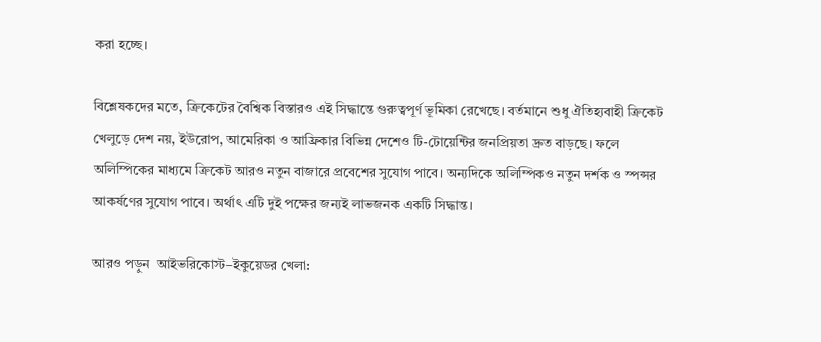করা হচ্ছে।

বিশ্লেষকদের মতে, ক্রিকেটের বৈশ্বিক বিস্তারও এই সিদ্ধান্তে গুরুত্বপূর্ণ ভূমিকা রেখেছে। বর্তমানে শুধু ঐতিহ্যবাহী ক্রিকেট খেলুড়ে দেশ নয়, ইউরোপ, আমেরিকা ও আফ্রিকার বিভিন্ন দেশেও টি-টোয়েন্টির জনপ্রিয়তা দ্রুত বাড়ছে। ফলে অলিম্পিকের মাধ্যমে ক্রিকেট আরও নতুন বাজারে প্রবেশের সুযোগ পাবে। অন্যদিকে অলিম্পিকও নতুন দর্শক ও স্পন্সর আকর্ষণের সুযোগ পাবে। অর্থাৎ এটি দুই পক্ষের জন্যই লাভজনক একটি সিদ্ধান্ত।

আরও পড়ুন  আইভরিকোস্ট–ইকুয়েডর খেলা: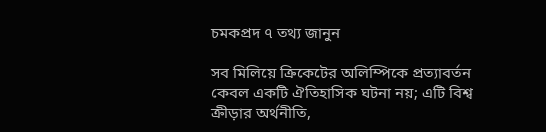চমকপ্রদ ৭ তথ্য জানুন

সব মিলিয়ে ক্রিকেটের অলিম্পিকে প্রত্যাবর্তন কেবল একটি ঐতিহাসিক ঘটনা নয়; এটি বিশ্ব ক্রীড়ার অর্থনীতি,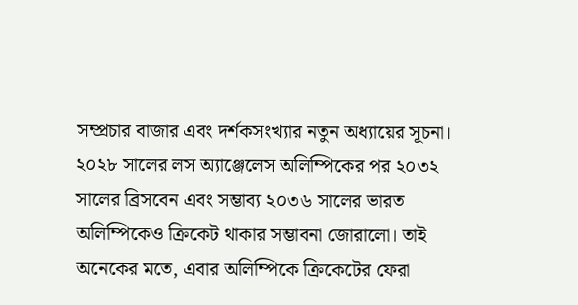সম্প্রচার বাজার এবং দর্শকসংখ্যার নতুন অধ্যায়ের সূচনা। ২০২৮ সালের লস অ্যাঞ্জেলেস অলিম্পিকের পর ২০৩২ সালের ব্রিসবেন এবং সম্ভাব্য ২০৩৬ সালের ভারত অলিম্পিকেও ক্রিকেট থাকার সম্ভাবনা জোরালো। তাই অনেকের মতে, এবার অলিম্পিকে ক্রিকেটের ফেরা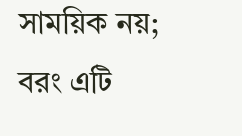সাময়িক নয়; বরং এটি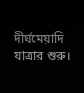দীর্ঘমেয়াদি যাত্রার শুরু।